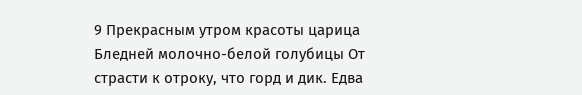9 Прекрасным утром красоты царица Бледней молочно-белой голубицы От страсти к отроку, что горд и дик. Едва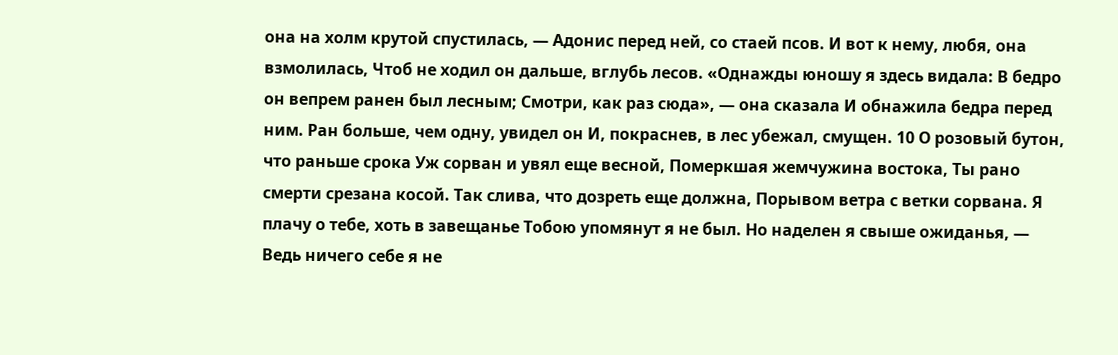она на холм крутой спустилась, — Адонис перед ней, со стаей псов. И вот к нему, любя, она взмолилась, Чтоб не ходил он дальше, вглубь лесов. «Однажды юношу я здесь видала: В бедро он вепрем ранен был лесным; Смотри, как раз сюда», — она сказала И обнажила бедра перед ним. Ран больше, чем одну, увидел он И, покраснев, в лес убежал, смущен. 10 О розовый бутон, что раньше срока Уж сорван и увял еще весной, Померкшая жемчужина востока, Ты рано смерти срезана косой. Так слива, что дозреть еще должна, Порывом ветра с ветки сорвана. Я плачу о тебе, хоть в завещанье Тобою упомянут я не был. Но наделен я свыше ожиданья, — Ведь ничего себе я не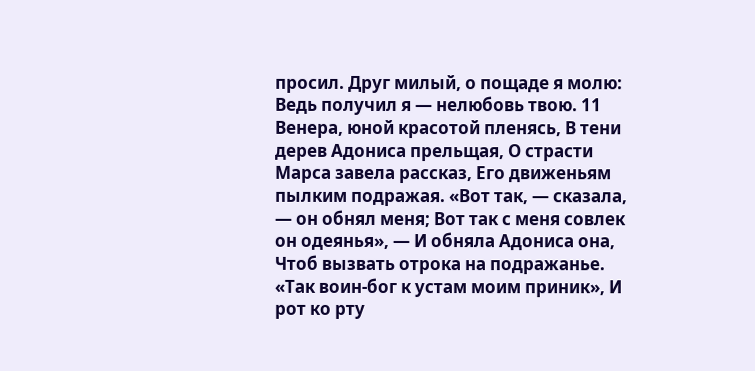просил. Друг милый, о пощаде я молю: Ведь получил я — нелюбовь твою. 11 Венера, юной красотой пленясь, В тени дерев Адониса прельщая, О страсти Марса завела рассказ, Его движеньям пылким подражая. «Вот так, — сказала, — он обнял меня; Вот так с меня совлек он одеянья», — И обняла Адониса она, Чтоб вызвать отрока на подражанье. «Так воин-бог к устам моим приник», И рот ко рту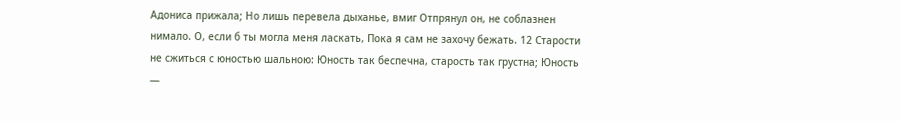Адониса прижала; Но лишь перевела дыханье, вмиг Отпрянул он, не соблазнен нимало. О, если б ты могла меня ласкать, Пока я сам не захочу бежать. 12 Старости не сжиться с юностью шальною: Юность так беспечна, старость так грустна; Юность —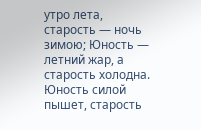утро лета, старость — ночь зимою; Юность — летний жар, а старость холодна. Юность силой пышет, старость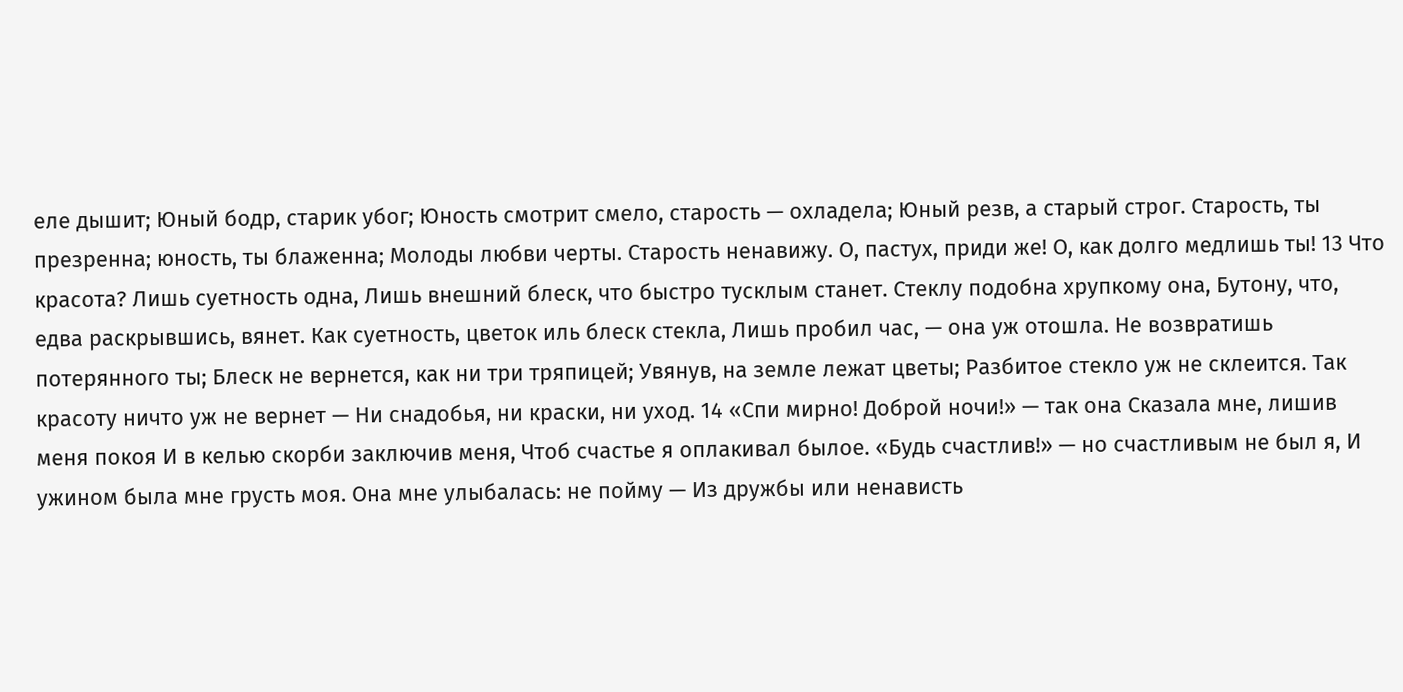еле дышит; Юный бодр, старик убог; Юность смотрит смело, старость — охладела; Юный резв, а старый строг. Старость, ты презренна; юность, ты блаженна; Молоды любви черты. Старость ненавижу. О, пастух, приди же! О, как долго медлишь ты! 13 Что красота? Лишь суетность одна, Лишь внешний блеск, что быстро тусклым станет. Стеклу подобна хрупкому она, Бутону, что, едва раскрывшись, вянет. Как суетность, цветок иль блеск стекла, Лишь пробил час, — она уж отошла. Не возвратишь потерянного ты; Блеск не вернется, как ни три тряпицей; Увянув, на земле лежат цветы; Разбитое стекло уж не склеится. Так красоту ничто уж не вернет — Ни снадобья, ни краски, ни уход. 14 «Спи мирно! Доброй ночи!» — так она Сказала мне, лишив меня покоя И в келью скорби заключив меня, Чтоб счастье я оплакивал былое. «Будь счастлив!» — но счастливым не был я, И ужином была мне грусть моя. Она мне улыбалась: не пойму — Из дружбы или ненависть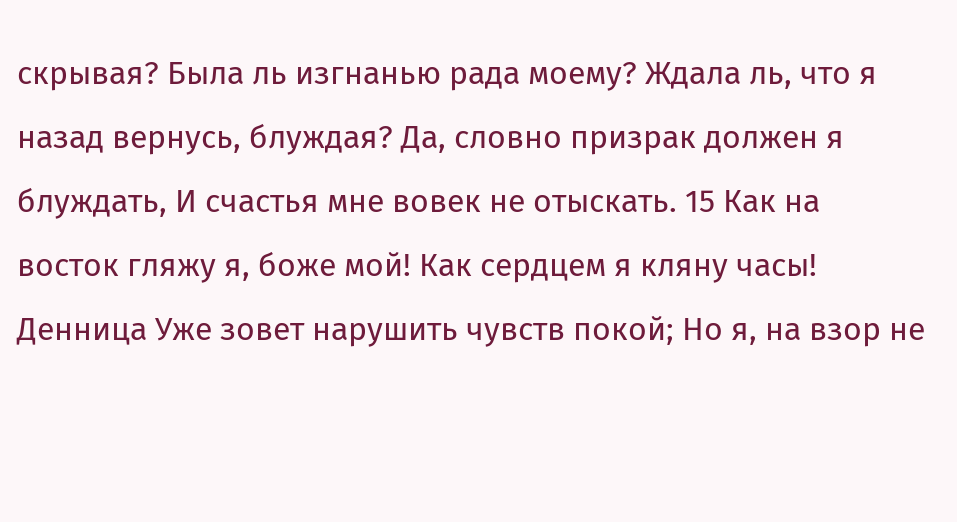скрывая? Была ль изгнанью рада моему? Ждала ль, что я назад вернусь, блуждая? Да, словно призрак должен я блуждать, И счастья мне вовек не отыскать. 15 Как на восток гляжу я, боже мой! Как сердцем я кляну часы! Денница Уже зовет нарушить чувств покой; Но я, на взор не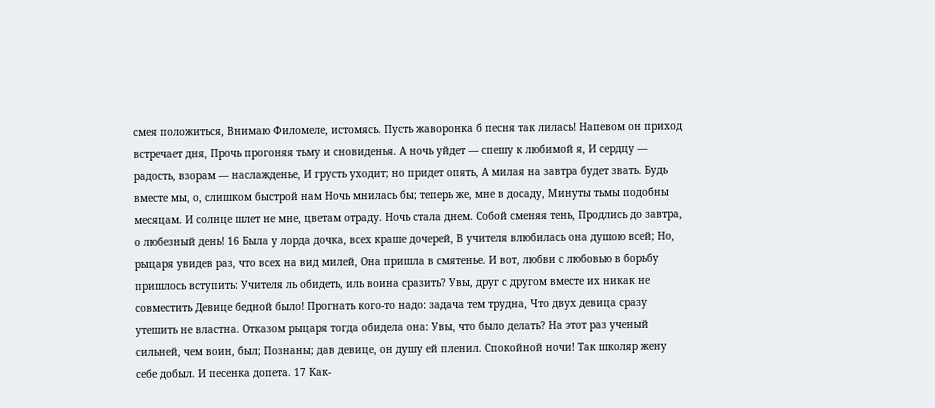смея положиться, Внимаю Филомеле, истомясь. Пусть жаворонка б песня так лилась! Напевом он приход встречает дня, Прочь прогоняя тьму и сновиденья. А ночь уйдет — спешу к любимой я, И сердцу — радость, взорам — наслажденье, И грусть уходит; но придет опять, А милая на завтра будет звать. Будь вместе мы, о, слишком быстрой нам Ночь мнилась бы; теперь же, мне в досаду, Минуты тьмы подобны месяцам. И солнце шлет не мне, цветам отраду. Ночь стала днем. Собой сменяя тень, Продлись до завтра, о любезный день! 16 Была у лорда дочка, всех краше дочерей, В учителя влюбилась она душою всей; Но, рыцаря увидев раз, что всех на вид милей, Она пришла в смятенье. И вот, любви с любовью в борьбу пришлось вступить: Учителя ль обидеть, иль воина сразить? Увы, друг с другом вместе их никак не совместить Девице бедной было! Прогнать кого-то надо: задача тем трудна, Что двух девица сразу утешить не властна. Отказом рыцаря тогда обидела она: Увы, что было делать? На этот раз ученый сильней, чем воин, был; Познаны; дав девице, он душу ей пленил. Спокойной ночи! Так школяр жену себе добыл. И песенка допета. 17 Как-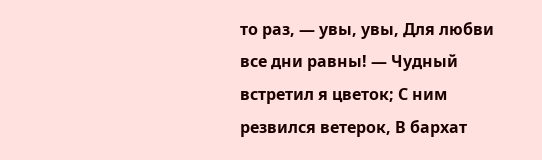то раз, — увы, увы, Для любви все дни равны! — Чудный встретил я цветок; С ним резвился ветерок, В бархат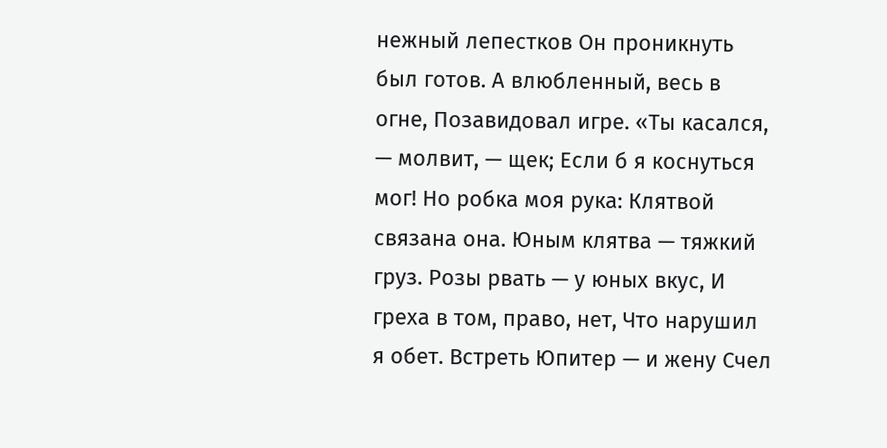нежный лепестков Он проникнуть был готов. А влюбленный, весь в огне, Позавидовал игре. «Ты касался, — молвит, — щек; Если б я коснуться мог! Но робка моя рука: Клятвой связана она. Юным клятва — тяжкий груз. Розы рвать — у юных вкус, И греха в том, право, нет, Что нарушил я обет. Встреть Юпитер — и жену Счел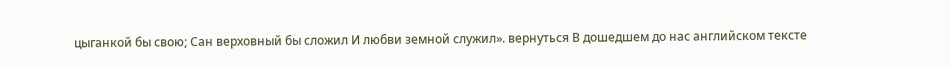цыганкой бы свою; Сан верховный бы сложил И любви земной служил». вернуться В дошедшем до нас английском тексте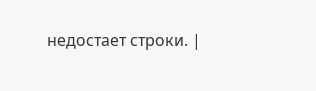недостает строки. |